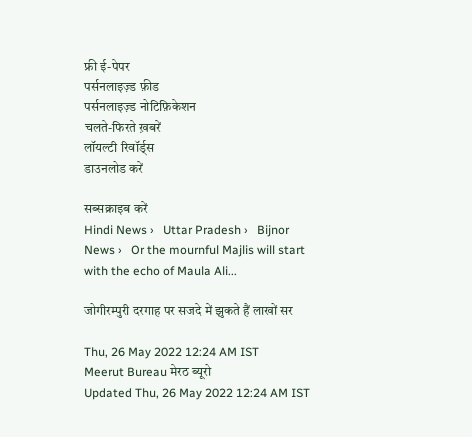फ्री ई-पेपर
पर्सनलाइज़्ड फ़ीड
पर्सनलाइज़्ड नोटिफ़िकेशन
चलते-फिरते ख़बरें
लॉयल्टी रिवॉर्ड्स
डाउनलोड करें

सब्सक्राइब करें
Hindi News ›   Uttar Pradesh ›   Bijnor News ›   Or the mournful Majlis will start with the echo of Maula Ali...

जोगीरम्पुरी दरगाह पर सजदे में झुकते हैं लाखों सर

Thu, 26 May 2022 12:24 AM IST
Meerut Bureau मेरठ ब्यूरो
Updated Thu, 26 May 2022 12:24 AM IST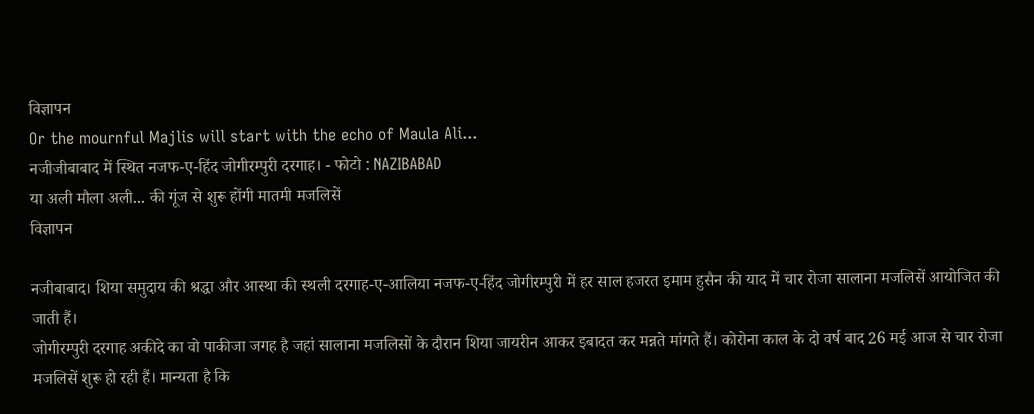विज्ञापन
Or the mournful Majlis will start with the echo of Maula Ali...
नजीजीबाबाद में स्थित नजफ-ए-हिंद जोगीरम्पुरी दरगाह। - फोटो : NAZIBABAD
या अली मौला अली... की गूंज से शुरू होंगी मातमी मजलिसें
विज्ञापन

नजीबाबाद। शिया समुदाय की श्रद्धा और आस्था की स्थली दरगाह-ए-आलिया नजफ-ए-हिंद जोगीरम्पुरी में हर साल हजरत इमाम हुसैन की याद में चार रोजा सालाना मजलिसें आयोजित की जाती हैं।
जोगीरम्पुरी दरगाह अकीदे का वो पाकीजा जगह है जहां सालाना मजलिसों के दौरान शिया जायरीन आकर इबादत कर मन्नते मांगते हैं। कोरोना काल के दो वर्ष बाद 26 मई आज से चार रोजा मजलिसें शुरू हो रही हैं। मान्यता है कि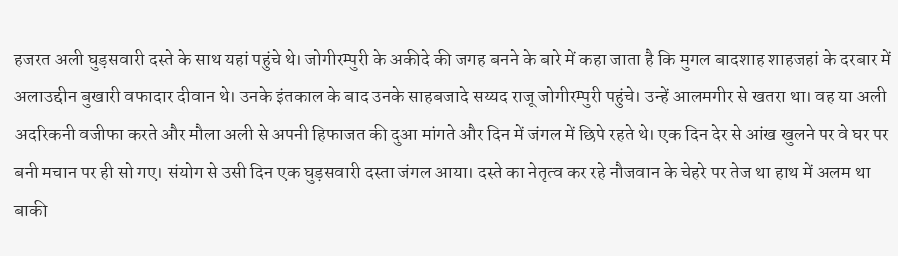हजरत अली घुड़सवारी दस्ते के साथ यहां पहुंचे थे। जोगीरम्पुरी के अकीदे की जगह बनने के बारे में कहा जाता है कि मुगल बादशाह शाहजहां के दरबार में अलाउद्दीन बुखारी वफादार दीवान थे। उनके इंतकाल के बाद उनके साहबजादे सय्यद राजू जोगीरम्पुरी पहुंचे। उन्हें आलमगीर से खतरा था। वह या अली अदरिकनी वजीफा करते और मौला अली से अपनी हिफाजत की दुआ मांगते और दिन में जंगल में छिपे रहते थे। एक दिन देर से आंख खुलने पर वे घर पर बनी मचान पर ही सो गए। संयोग से उसी दिन एक घुड़सवारी दस्ता जंगल आया। दस्ते का नेतृत्व कर रहे नौजवान के चेहरे पर तेज था हाथ में अलम था बाकी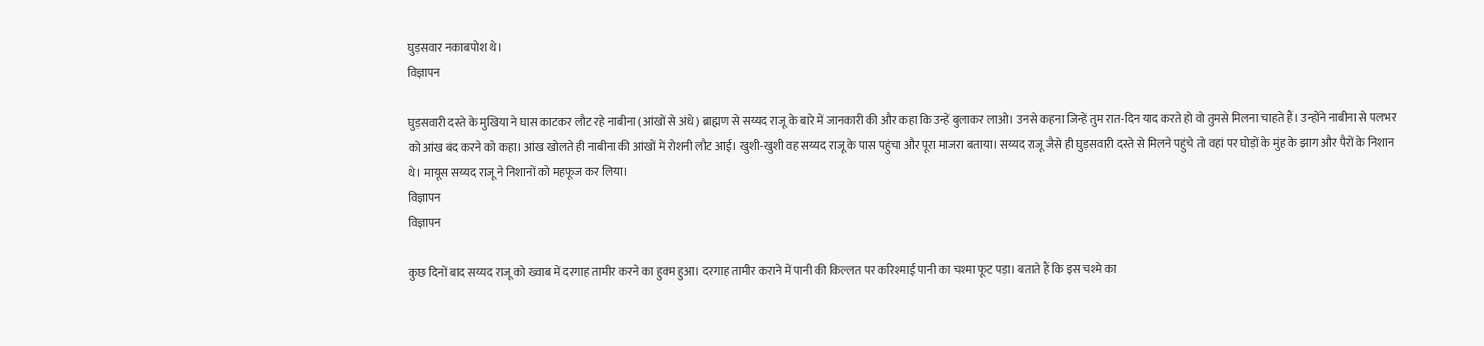घुड़सवार नकाबपोश थे।
विज्ञापन

घुड़सवारी दस्ते के मुखिया ने घास काटकर लौट रहे नाबीना (आंखों से अंधे) ब्राह्मण से सय्यद राजू के बारे में जानकारी की और कहा कि उन्हें बुलाकर लाओ। उनसे कहना जिन्हें तुम रात-दिन याद करते हो वो तुमसे मिलना चाहते हैं। उन्होंने नाबीना से पलभर को आंख बंद करने को कहा। आंख खोलते ही नाबीना की आंखों में रोशनी लौट आई। खुशी-खुशी वह सय्यद राजू के पास पहुंचा और पूरा माजरा बताया। सय्यद राजू जैसे ही घुड़सवारी दस्ते से मिलने पहुंचे तो वहां पर घोड़ों के मुंह के झाग और पैरों के निशान थे। मायूस सय्यद राजू ने निशानों को महफूज कर लिया।
विज्ञापन
विज्ञापन

कुछ दिनों बाद सय्यद राजू को ख्वाब में दरगाह तामीर करने का हुक्म हुआ। दरगाह तामीर कराने में पानी की किल्लत पर करिश्माई पानी का चश्मा फूट पड़ा। बताते हैं कि इस चश्मे का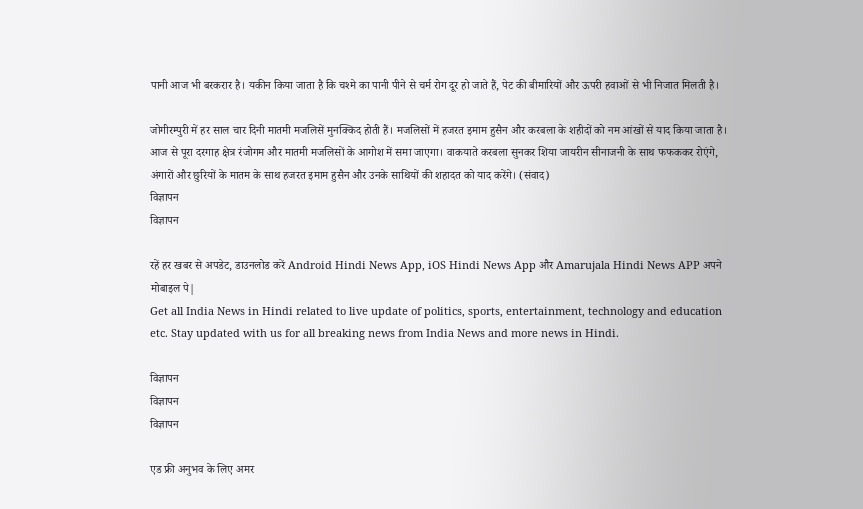पानी आज भी बरकरार है। यकीन किया जाता है कि चश्मे का पानी पीने से चर्म रोग दूर हो जाते हैं, पेट की बीमारियों और ऊपरी हवाओं से भी निजात मिलती है।

जोगीरम्पुरी में हर साल चार दिनी मातमी मजलिसें मुनक्किद होती हैं। मजलिसों में हजरत इमाम हुसैन और करबला के शहीदों को नम आंखों से याद किया जाता है। आज से पूरा दरगाह क्षेत्र रंजोगम और मातमी मजलिसों के आगोश में समा जाएगा। वाकयाते करबला सुनकर शिया जायरीन सीनाजनी के साथ फफककर रोएंगे, अंगारों और छुरियों के मातम के साथ हजरत इमाम हुसैन और उनके साथियों की शहादत को याद करेंगे। (संवाद)
विज्ञापन
विज्ञापन

रहें हर खबर से अपडेट, डाउनलोड करें Android Hindi News App, iOS Hindi News App और Amarujala Hindi News APP अपने मोबाइल पे|
Get all India News in Hindi related to live update of politics, sports, entertainment, technology and education etc. Stay updated with us for all breaking news from India News and more news in Hindi.

विज्ञापन
विज्ञापन
विज्ञापन

एड फ्री अनुभव के लिए अमर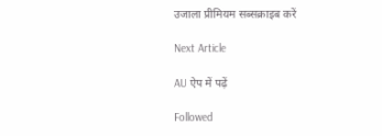उजाला प्रीमियम सब्सक्राइब करें

Next Article

AU ऐप में पढ़ें

Followed